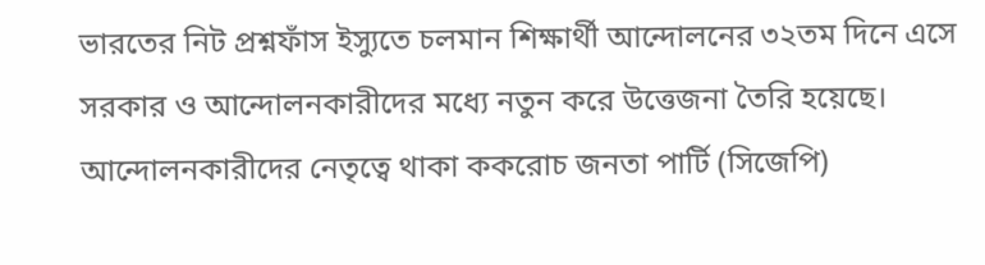ভারতের নিট প্রশ্নফাঁস ইস্যুতে চলমান শিক্ষার্থী আন্দোলনের ৩২তম দিনে এসে সরকার ও আন্দোলনকারীদের মধ্যে নতুন করে উত্তেজনা তৈরি হয়েছে। আন্দোলনকারীদের নেতৃত্বে থাকা ককরোচ জনতা পার্টি (সিজেপি)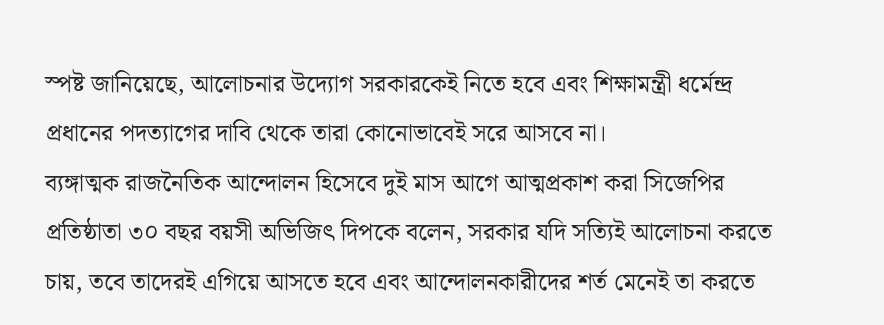স্পষ্ট জানিয়েছে, আলোচনার উদ্যোগ সরকারকেই নিতে হবে এবং শিক্ষামন্ত্রী ধর্মেন্দ্র প্রধানের পদত্যাগের দাবি থেকে তারা কোনোভাবেই সরে আসবে না।
ব্যঙ্গাত্মক রাজনৈতিক আন্দোলন হিসেবে দুই মাস আগে আত্মপ্রকাশ করা সিজেপির প্রতিষ্ঠাতা ৩০ বছর বয়সী অভিজিৎ দিপকে বলেন, সরকার যদি সত্যিই আলোচনা করতে চায়, তবে তাদেরই এগিয়ে আসতে হবে এবং আন্দোলনকারীদের শর্ত মেনেই তা করতে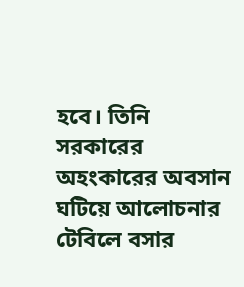হবে। তিনি সরকারের অহংকারের অবসান ঘটিয়ে আলোচনার টেবিলে বসার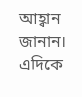আহ্বান জানান।
এদিকে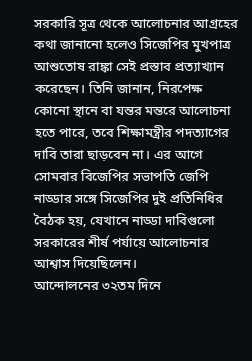সরকারি সূত্র থেকে আলোচনার আগ্রহের কথা জানানো হলেও সিজেপির মুখপাত্র আশুতোষ রাঙ্কা সেই প্রস্তাব প্রত্যাখ্যান করেছেন। তিনি জানান, নিরপেক্ষ কোনো স্থানে বা যন্তর মন্তরে আলোচনা হতে পারে, তবে শিক্ষামন্ত্রীর পদত্যাগের দাবি তারা ছাড়বেন না। এর আগে সোমবার বিজেপির সভাপতি জেপি নাড্ডার সঙ্গে সিজেপির দুই প্রতিনিধির বৈঠক হয়, যেখানে নাড্ডা দাবিগুলো সরকারের শীর্ষ পর্যায়ে আলোচনার আশ্বাস দিয়েছিলেন।
আন্দোলনের ৩২তম দিনে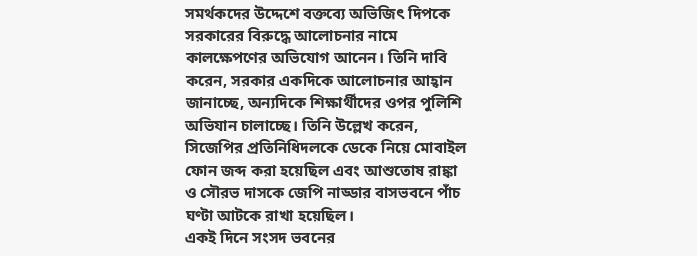সমর্থকদের উদ্দেশে বক্তব্যে অভিজিৎ দিপকে সরকারের বিরুদ্ধে আলোচনার নামে কালক্ষেপণের অভিযোগ আনেন। তিনি দাবি করেন, সরকার একদিকে আলোচনার আহ্বান জানাচ্ছে, অন্যদিকে শিক্ষার্থীদের ওপর পুলিশি অভিযান চালাচ্ছে। তিনি উল্লেখ করেন, সিজেপির প্রতিনিধিদলকে ডেকে নিয়ে মোবাইল ফোন জব্দ করা হয়েছিল এবং আশুতোষ রাঙ্কা ও সৌরভ দাসকে জেপি নাড্ডার বাসভবনে পাঁচ ঘণ্টা আটকে রাখা হয়েছিল।
একই দিনে সংসদ ভবনের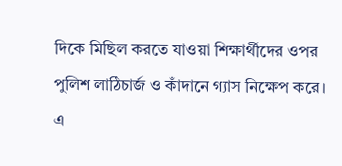দিকে মিছিল করতে যাওয়া শিক্ষার্থীদের ওপর পুলিশ লাঠিচার্জ ও কাঁদানে গ্যাস নিক্ষেপ করে। এ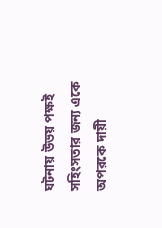ঘটনায় উভয় পক্ষই সহিংসতার জন্য একে অপরকে দায়ী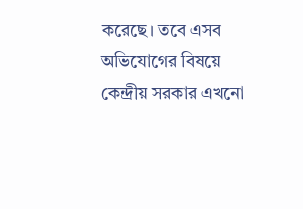করেছে। তবে এসব অভিযোগের বিষয়ে কেন্দ্রীয় সরকার এখনো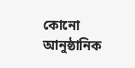কোনো আনুষ্ঠানিক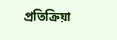প্রতিক্রিয়া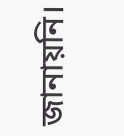জানায়নি।